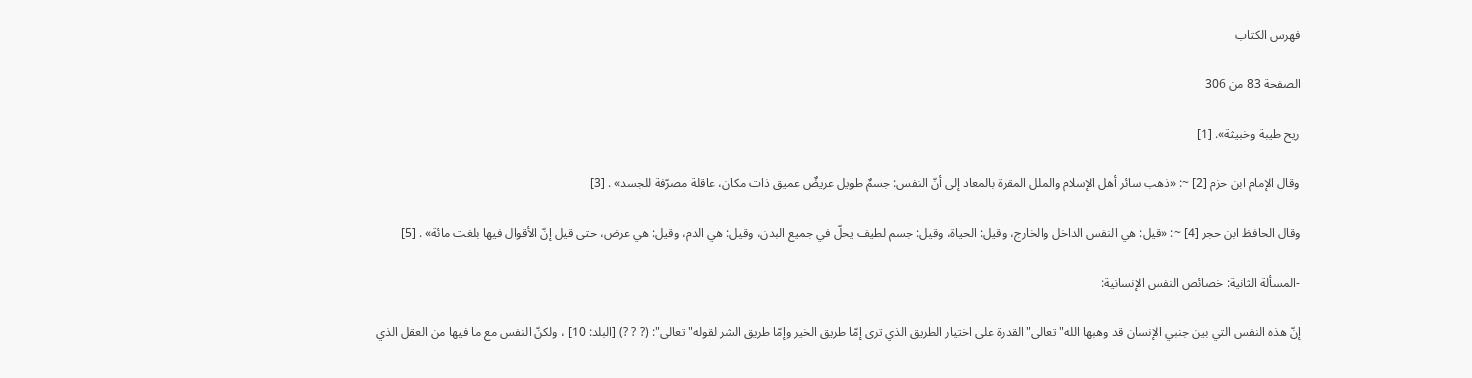فهرس الكتاب

الصفحة 83 من 306

ريح طيبة وخبيثة». [1]

وقال الإمام ابن حزم [2] ~: «ذهب سائر أهل الإسلام والملل المقرة بالمعاد إلى أنّ النفس: جسمٌ طويل عريضٌ عميق ذات مكان، عاقلة مصرّفة للجسد» . [3]

وقال الحافظ ابن حجر [4] ~: «قيل: هي النفس الداخل والخارج، وقيل: الحياة، وقيل: جسم لطيف يحلّ في جميع البدن، وقيل: هي الدم، وقيل: هي عرض، حتى قيل إنّ الأقوال فيها بلغت مائة» . [5]

-المسألة الثانية: خصائص النفس الإنسانية:

إنّ هذه النفس التي بين جنبي الإنسان قد وهبها الله"تعالى"القدرة على اختيار الطريق الذي ترى إمّا طريق الخير وإمّا طريق الشر لقوله"تعالى": (? ? ?) [البلد: 10] ، ولكنّ النفس مع ما فيها من العقل الذي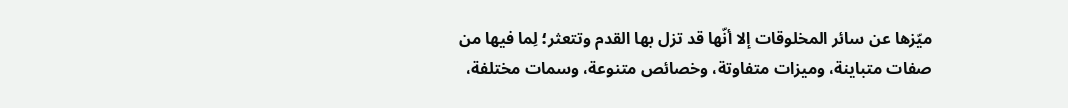ميّزها عن سائر المخلوقات إلا أنّها قد تزل بها القدم وتتعثر؛ لِما فيها من صفات متباينة، وميزات متفاوتة، وخصائص متنوعة، وسمات مختلفة،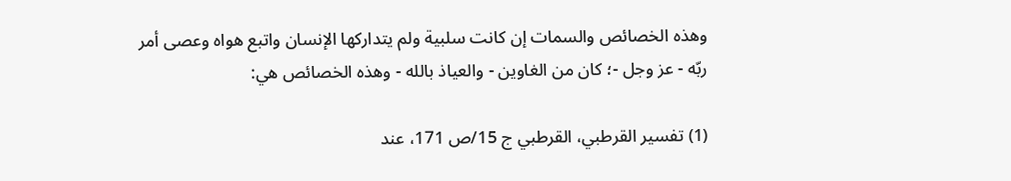وهذه الخصائص والسمات إن كانت سلبية ولم يتداركها الإنسان واتبع هواه وعصى أمر ربّه - عز وجل -؛ كان من الغاوين - والعياذ بالله - وهذه الخصائص هي:

(1) تفسير القرطبي، القرطبي ج 15/ص 171، عند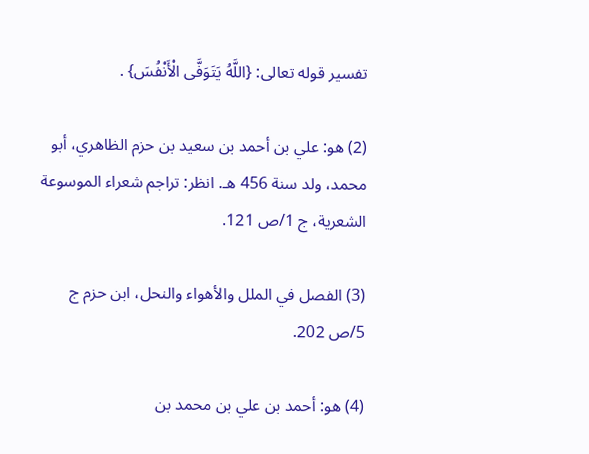تفسير قوله تعالى: {اللَّهُ يَتَوَفَّى الْأَنْفُسَ} .

(2) هو: علي بن أحمد بن سعيد بن حزم الظاهري، أبو محمد، ولد سنة 456 هـ. انظر: تراجم شعراء الموسوعة الشعرية، ج 1/ص 121.

(3) الفصل في الملل والأهواء والنحل، ابن حزم ج 5/ص 202.

(4) هو: أحمد بن علي بن محمد بن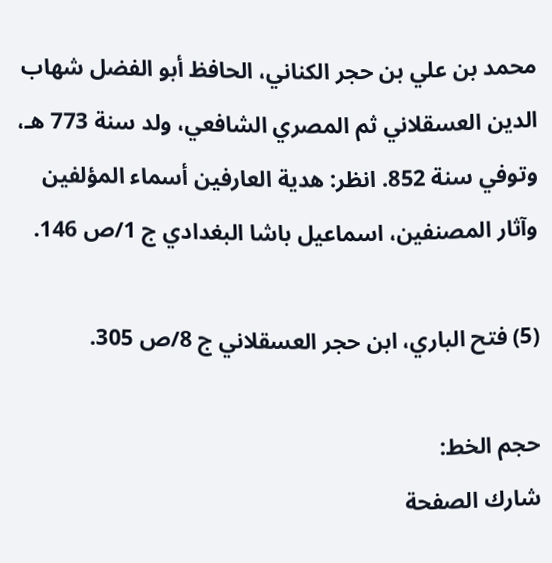محمد بن علي بن حجر الكناني، الحافظ أبو الفضل شهاب الدين العسقلاني ثم المصري الشافعي، ولد سنة 773 هـ، وتوفي سنة 852. انظر: هدية العارفين أسماء المؤلفين وآثار المصنفين، اسماعيل باشا البغدادي ج 1/ص 146.

(5) فتح الباري، ابن حجر العسقلاني ج 8/ص 305.

حجم الخط:
شارك الصفحة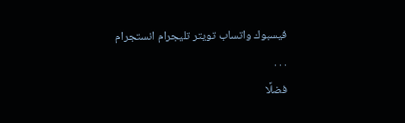فيسبوك واتساب تويتر تليجرام انستجرام
. . .
فضلًا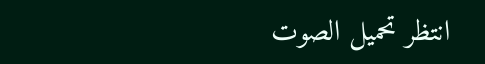انتظر تحميل الصوت